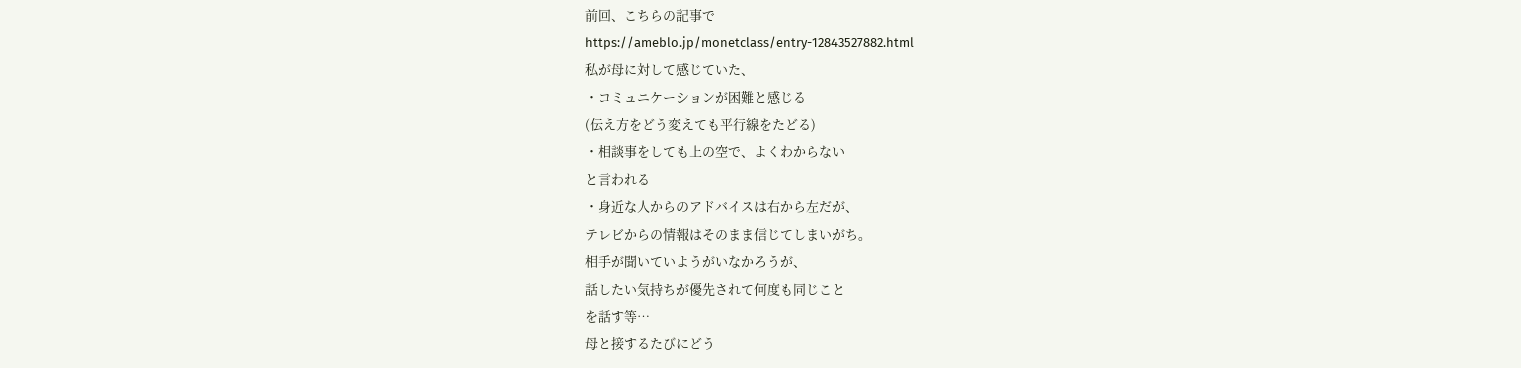前回、こちらの記事で
https://ameblo.jp/monetclass/entry-12843527882.html
私が母に対して感じていた、
・コミュニケーションが困難と感じる
(伝え方をどう変えても平行線をたどる)
・相談事をしても上の空で、よくわからない
と言われる
・身近な人からのアドバイスは右から左だが、
テレビからの情報はそのまま信じてしまいがち。
相手が聞いていようがいなかろうが、
話したい気持ちが優先されて何度も同じこと
を話す等…
母と接するたびにどう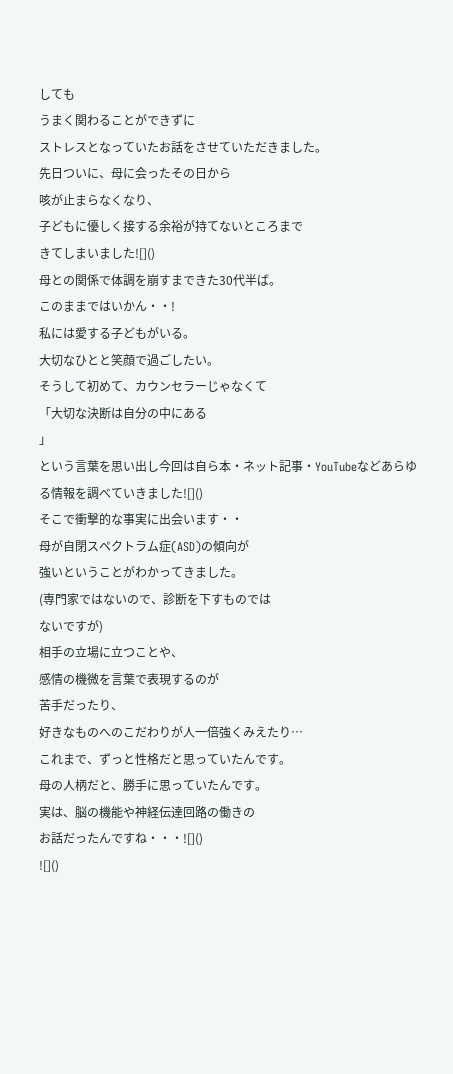しても
うまく関わることができずに
ストレスとなっていたお話をさせていただきました。
先日ついに、母に会ったその日から
咳が止まらなくなり、
子どもに優しく接する余裕が持てないところまで
きてしまいました![]()
母との関係で体調を崩すまできた30代半ば。
このままではいかん・・!
私には愛する子どもがいる。
大切なひとと笑顔で過ごしたい。
そうして初めて、カウンセラーじゃなくて
「大切な決断は自分の中にある
」
という言葉を思い出し今回は自ら本・ネット記事・YouTubeなどあらゆる情報を調べていきました![]()
そこで衝撃的な事実に出会います・・
母が自閉スペクトラム症(ASD)の傾向が
強いということがわかってきました。
(専門家ではないので、診断を下すものでは
ないですが)
相手の立場に立つことや、
感情の機微を言葉で表現するのが
苦手だったり、
好きなものへのこだわりが人一倍強くみえたり…
これまで、ずっと性格だと思っていたんです。
母の人柄だと、勝手に思っていたんです。
実は、脳の機能や神経伝達回路の働きの
お話だったんですね・・・![]()
![]()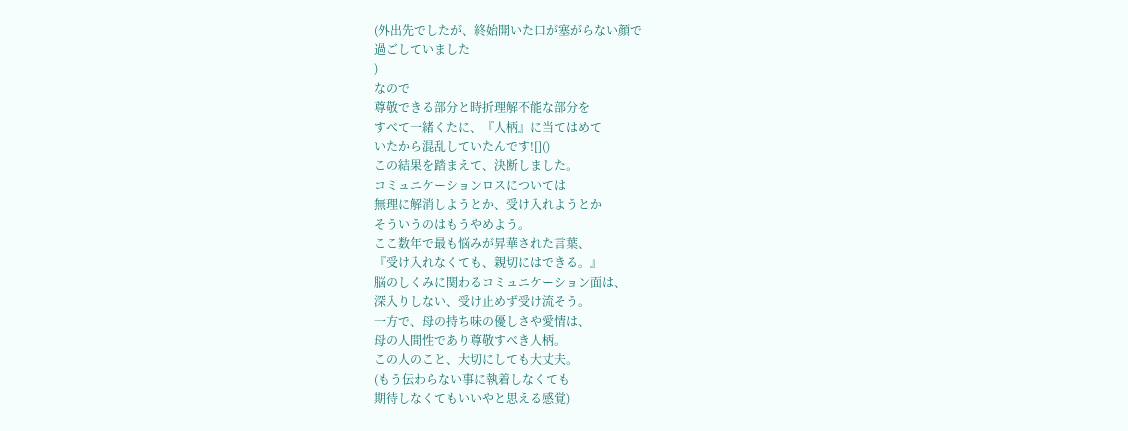(外出先でしたが、終始開いた口が塞がらない顔で
過ごしていました
)
なので
尊敬できる部分と時折理解不能な部分を
すべて一緒くたに、『人柄』に当てはめて
いたから混乱していたんです![]()
この結果を踏まえて、決断しました。
コミュニケーションロスについては
無理に解消しようとか、受け入れようとか
そういうのはもうやめよう。
ここ数年で最も悩みが昇華された言葉、
『受け入れなくても、親切にはできる。』
脳のしくみに関わるコミュニケーション面は、
深入りしない、受け止めず受け流そう。
一方で、母の持ち味の優しさや愛情は、
母の人間性であり尊敬すべき人柄。
この人のこと、大切にしても大丈夫。
(もう伝わらない事に執着しなくても
期待しなくてもいいやと思える感覚)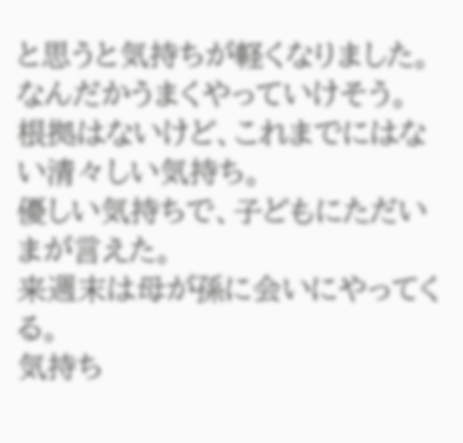と思うと気持ちが軽くなりました。
なんだかうまくやっていけそう。
根拠はないけど、これまでにはない清々しい気持ち。
優しい気持ちで、子どもにただいまが言えた。
来週末は母が孫に会いにやってくる。
気持ち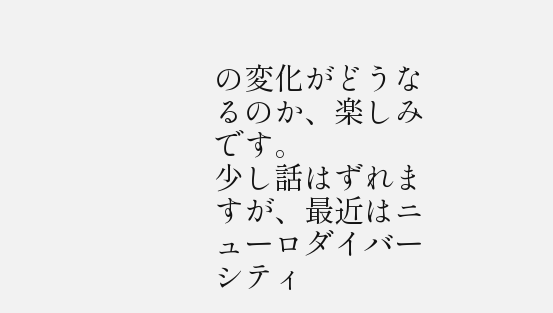の変化がどうなるのか、楽しみです。
少し話はずれますが、最近はニューロダイバーシティ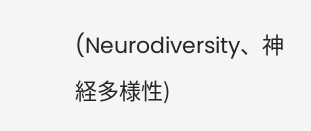(Neurodiversity、神経多様性)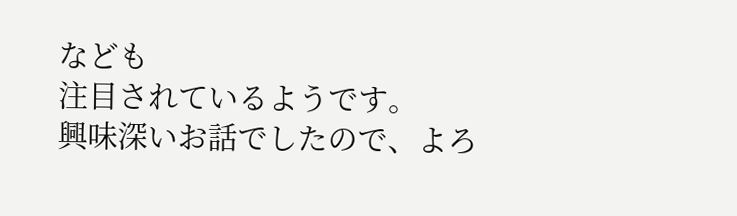なども
注目されているようです。
興味深いお話でしたので、よろ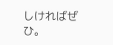しければぜひ。